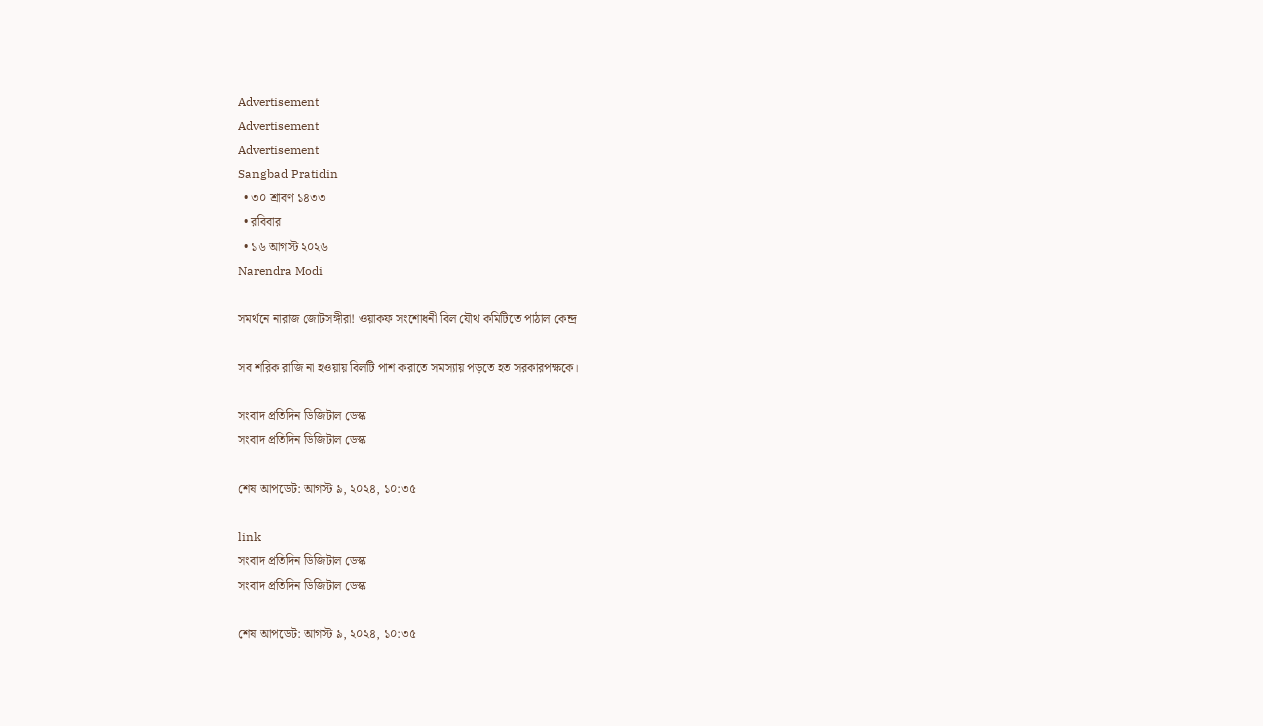Advertisement
Advertisement
Advertisement
Sangbad Pratidin
  • ৩০ শ্রাবণ ১৪৩৩
  • রবিবার
  • ১৬ আগস্ট ২০২৬
Narendra Modi

সমর্থনে নারাজ জোটসঙ্গীরা! ওয়াকফ সংশোধনী বিল যৌথ কমিটিতে পাঠাল কেন্দ্র

সব শরিক রাজি না হওয়ায় বিলটি পাশ করাতে সমস্যায় পড়তে হত সরকারপক্ষকে।

সংবাদ প্রতিদিন ডিজিটাল ডেস্ক
সংবাদ প্রতিদিন ডিজিটাল ডেস্ক

শেষ আপডেট: আগস্ট ৯, ২০২৪, ১০:৩৫

link
সংবাদ প্রতিদিন ডিজিটাল ডেস্ক
সংবাদ প্রতিদিন ডিজিটাল ডেস্ক

শেষ আপডেট: আগস্ট ৯, ২০২৪, ১০:৩৫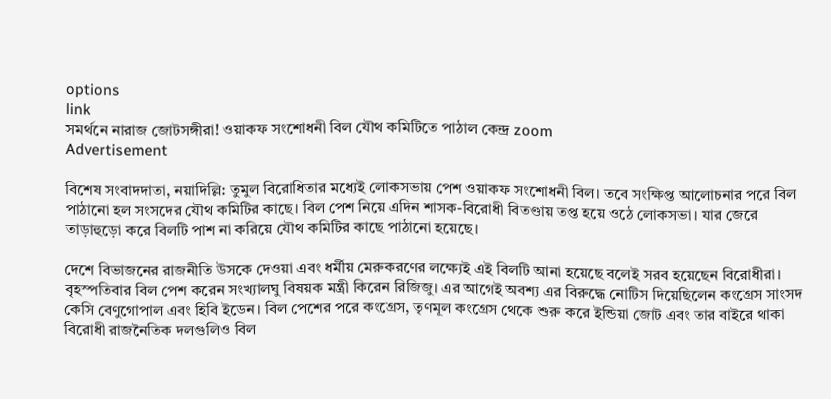options
link
সমর্থনে নারাজ জোটসঙ্গীরা! ওয়াকফ সংশোধনী বিল যৌথ কমিটিতে পাঠাল কেন্দ্র zoom
Advertisement

বিশেষ সংবাদদাতা, নয়াদিল্লি: তুমুল বিরোধিতার মধ্যেই লোকসভায় পেশ ওয়াকফ সংশোধনী বিল। তবে সংক্ষিপ্ত আলোচনার পরে বিল পাঠানো হল সংসদের যৌথ কমিটির কাছে। বিল পেশ নিয়ে এদিন শাসক-বিরোধী বিতণ্ডায় তপ্ত হয়ে ওঠে লোকসভা। যার জেরে তাড়াহুড়ো করে বিলটি পাশ না করিয়ে যৌথ কমিটির কাছে পাঠানো হয়েছে।

দেশে বিভাজনের রাজনীতি উসকে দেওয়া এবং ধর্মীয় মেরুকরণের লক্ষ্যেই এই বিলটি আনা হয়েছে বলেই সরব হয়েছেন বিরোধীরা। বৃহস্পতিবার বিল পেশ করেন সংখ্যালঘু বিষয়ক মন্ত্রী কিরেন রিজিজু। এর আগেই অবশ‌্য এর বিরুদ্ধে নোটিস দিয়েছিলেন কংগ্রেস সাংসদ কেসি বেণুগোপাল এবং হিবি ইডেন। বিল পেশের পরে কংগ্রেস, তৃণমূল কংগ্রেস থেকে শুরু করে ইন্ডিয়া জোট এবং তার বাইরে থাকা বিরোধী রাজনৈতিক দলগুলিও বিল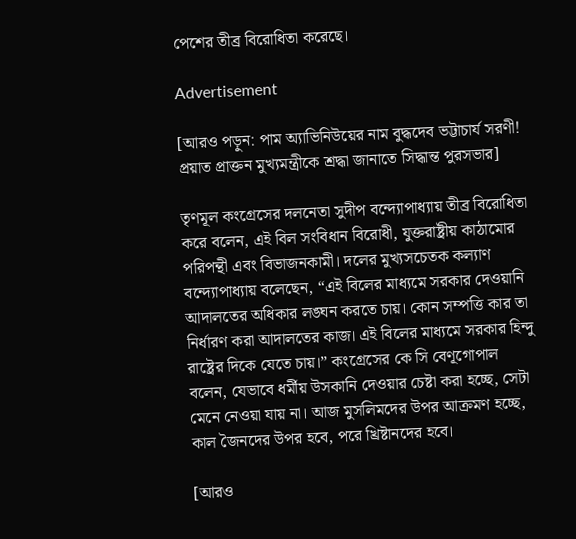পেশের তীব্র বিরোধিতা করেছে।

Advertisement

[আরও পড়ুন: পাম অ্যাভিনিউয়ের নাম বুদ্ধদেব ভট্টাচার্য সরণী! প্রয়াত প্রাক্তন মুখ্যমন্ত্রীকে শ্রদ্ধা জানাতে সিদ্ধান্ত পুরসভার]

তৃণমূল কংগ্রেসের দলনেতা সুদীপ বন্দ্যোপাধ্যায় তীব্র বিরোধিতা করে বলেন, এই বিল সংবিধান বিরোধী, যুক্তরাষ্ট্রীয় কাঠামোর পরিপন্থী এবং বিভাজনকামী। দলের মুখ্যসচেতক কল্যাণ বন্দ্যোপাধ্যায় বলেছেন, “এই বিলের মাধ্যমে সরকার দেওয়ানি আদালতের অধিকার লঙ্ঘন করতে চায়। কোন সম্পত্তি কার তা নির্ধারণ করা আদালতের কাজ। এই বিলের মাধ্যমে সরকার হিন্দু রাষ্ট্রের দিকে যেতে চায়।” কংগ্রেসের কে সি বেণূগোপাল বলেন, যেভাবে ধর্মীয় উসকানি দেওয়ার চেষ্টা করা হচ্ছে, সেটা মেনে নেওয়া যায় না। আজ মুসলিমদের উপর আক্রমণ হচ্ছে, কাল জৈনদের উপর হবে, পরে খ্রিষ্টানদের হবে।

[আরও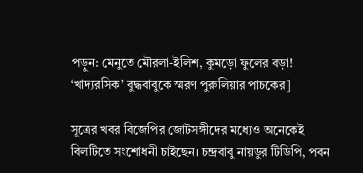পড়ুন: মেনুতে মৌরলা-ইলিশ, কুমড়ো ফুলের বড়া! ‘খাদ্যরসিক’ বুদ্ধবাবুকে স্মরণ পুরুলিয়ার পাচকের]

সূত্রের খবর বিজেপির জোটসঙ্গীদের মধ্যেও অনেকেই বিলটিতে সংশোধনী চাইছেন। চন্দ্রবাবু নায়ডুর টিডিপি, পবন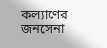কল্যাণের জনসেনা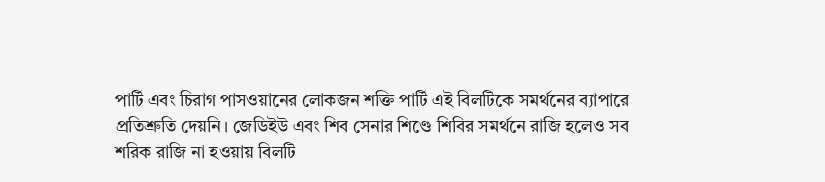পার্টি এবং চিরাগ পাসওয়ানের লোকজন শক্তি পার্টি এই বিলটিকে সমর্থনের ব্যাপারে প্রতিশ্রুতি দেয়নি। জেডিইউ এবং শিব সেনার শিণ্ডে শিবির সমর্থনে রাজি হলেও সব শরিক রাজি না হওয়ায় বিলটি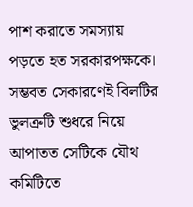পাশ করাতে সমস্যায় পড়তে হত সরকারপক্ষকে। সম্ভবত সেকারণেই বিলটির ভুলত্রুটি শুধরে নিয়ে আপাতত সেটিকে যৌথ কমিটিতে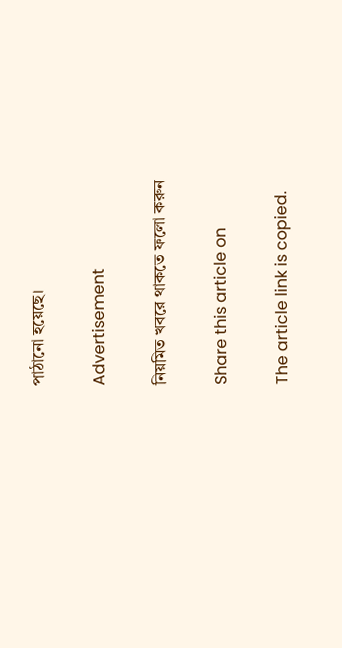পাঠানো হয়েছে।

Advertisement

নিয়মিত খবরে থাকতে ফলো করুন

Share this article on

The article link is copied.